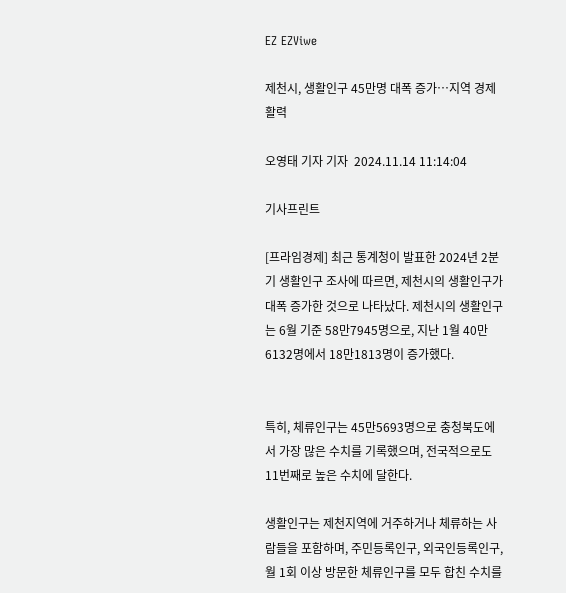EZ EZViwe

제천시, 생활인구 45만명 대폭 증가…지역 경제 활력

오영태 기자 기자  2024.11.14 11:14:04

기사프린트

[프라임경제] 최근 통계청이 발표한 2024년 2분기 생활인구 조사에 따르면, 제천시의 생활인구가 대폭 증가한 것으로 나타났다. 제천시의 생활인구는 6월 기준 58만7945명으로, 지난 1월 40만6132명에서 18만1813명이 증가했다.


특히, 체류인구는 45만5693명으로 충청북도에서 가장 많은 수치를 기록했으며, 전국적으로도 11번째로 높은 수치에 달한다.

생활인구는 제천지역에 거주하거나 체류하는 사람들을 포함하며, 주민등록인구, 외국인등록인구, 월 1회 이상 방문한 체류인구를 모두 합친 수치를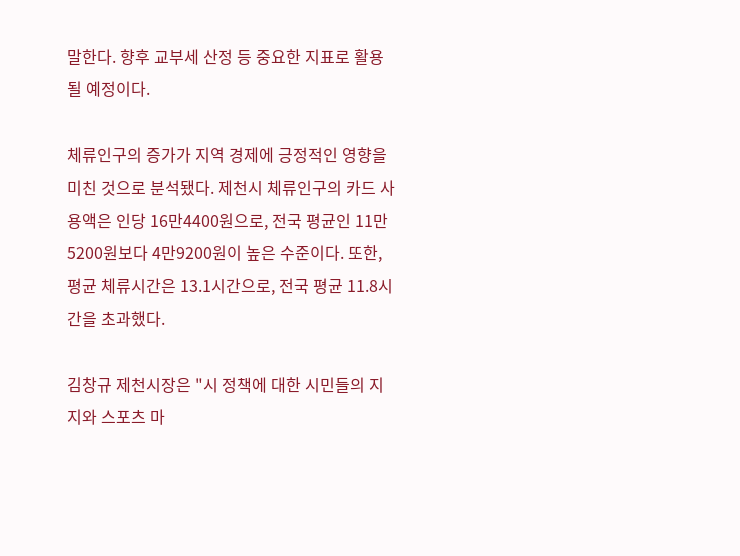말한다. 향후 교부세 산정 등 중요한 지표로 활용될 예정이다.

체류인구의 증가가 지역 경제에 긍정적인 영향을 미친 것으로 분석됐다. 제천시 체류인구의 카드 사용액은 인당 16만4400원으로, 전국 평균인 11만5200원보다 4만9200원이 높은 수준이다. 또한, 평균 체류시간은 13.1시간으로, 전국 평균 11.8시간을 초과했다.

김창규 제천시장은 "시 정책에 대한 시민들의 지지와 스포츠 마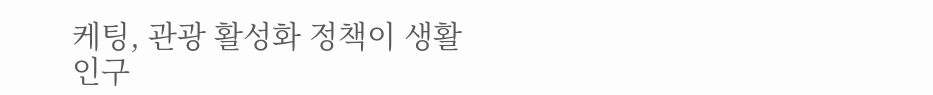케팅, 관광 활성화 정책이 생활인구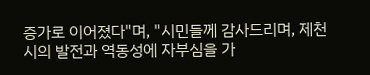증가로 이어졌다"며, "시민들께 감사드리며, 제천시의 발전과 역동성에 자부심을 가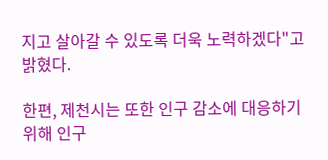지고 살아갈 수 있도록 더욱 노력하겠다"고 밝혔다.

한편, 제천시는 또한 인구 감소에 대응하기 위해 인구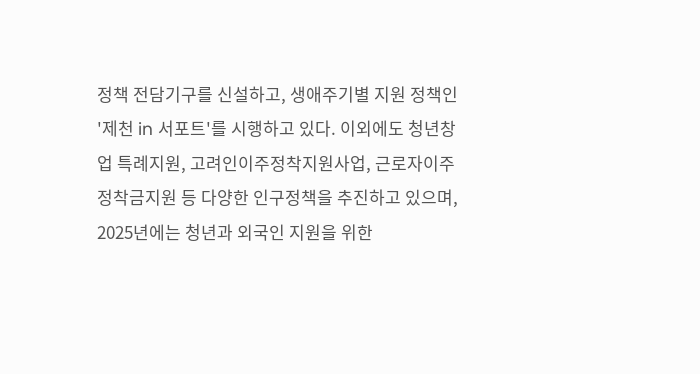정책 전담기구를 신설하고, 생애주기별 지원 정책인 '제천 in 서포트'를 시행하고 있다. 이외에도 청년창업 특례지원, 고려인이주정착지원사업, 근로자이주정착금지원 등 다양한 인구정책을 추진하고 있으며, 2025년에는 청년과 외국인 지원을 위한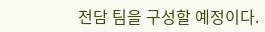전담 팀을 구성할 예정이다.